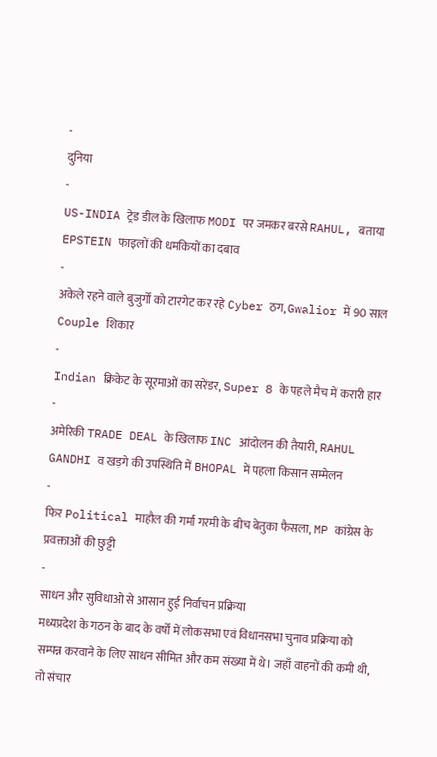-
दुनिया
-
US-INDIA ट्रेड डील के खिलाफ MODI पर जमकर बरसे RAHUL, बताया EPSTEIN फाइलों की धमकियों का दबाव
-
अकेले रहने वाले बुजुर्गों को टारगेट कर रहे Cyber ठग, Gwalior में 90 साल Couple शिकार
-
Indian क्रिकेट के सूरमाओं का सरेंडर, Super 8 के पहले मैच में करारी हार
-
अमेरिकी TRADE DEAL के खिलाफ INC आंदोलन की तैयारी, RAHUL GANDHI व खड़गे की उपस्थिति में BHOPAL में पहला किसान सम्मेलन
-
फिर Political माहौल की गर्मा गरमी के बीच बेतुका फैसला, MP कांग्रेस के प्रवक्ताओं की छुट्टी
-
साधन और सुविधाओ से आसान हुई निर्वाचन प्रक्रिया
मध्यप्रदेश के गठन के बाद के वर्षों में लोकसभा एवं विधानसभा चुनाव प्रक्रिया को सम्पन्न करवाने के लिए साधन सीमित और कम संख्या में थे। जहाँ वाहनों की कमी थी, तो संचार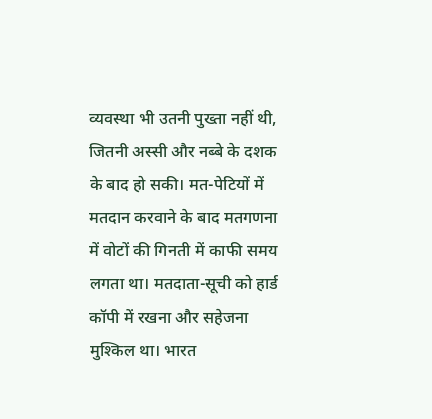व्यवस्था भी उतनी पुख्ता नहीं थी, जितनी अस्सी और नब्बे के दशक के बाद हो सकी। मत-पेटियों में मतदान करवाने के बाद मतगणना में वोटों की गिनती में काफी समय लगता था। मतदाता-सूची को हार्ड कॉपी में रखना और सहेजना मुश्किल था। भारत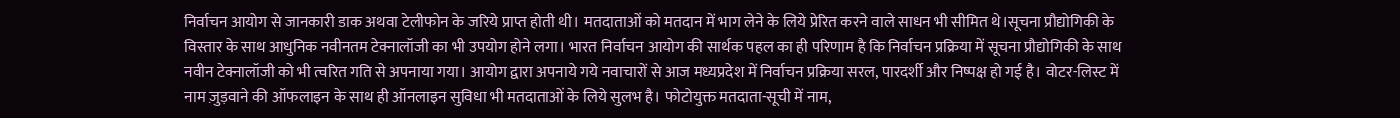निर्वाचन आयोग से जानकारी डाक अथवा टेलीफोन के जरिये प्राप्त होती थी। मतदाताओं को मतदान में भाग लेने के लिये प्रेरित करने वाले साधन भी सीमित थे।सूचना प्रौद्योगिकी के विस्तार के साथ आधुनिक नवीनतम टेक्नालॉजी का भी उपयोग होने लगा। भारत निर्वाचन आयोग की सार्थक पहल का ही परिणाम है कि निर्वाचन प्रक्रिया में सूचना प्रौद्योगिकी के साथ नवीन टेक्नालॉजी को भी त्वरित गति से अपनाया गया। आयोग द्वारा अपनाये गये नवाचारों से आज मध्यप्रदेश में निर्वाचन प्रक्रिया सरल, पारदर्शी और निष्पक्ष हो गई है। वोटर-लिस्ट में नाम ज़ुड़वाने की ऑफलाइन के साथ ही ऑनलाइन सुविधा भी मतदाताओं के लिये सुलभ है। फोटोयुक्त मतदाता-सूची में नाम,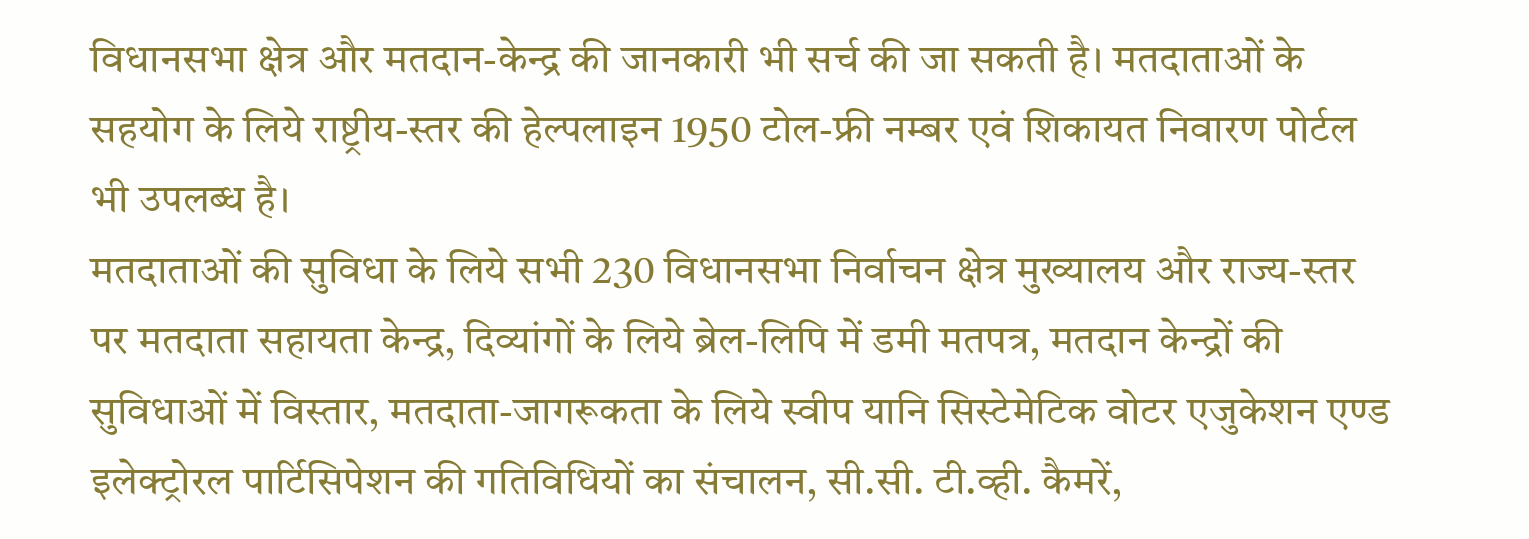विधानसभा क्षेत्र और मतदान-केन्द्र की जानकारी भी सर्च की जा सकती है। मतदाताओं के सहयोग के लिये राष्ट्रीय-स्तर की हेल्पलाइन 1950 टोल-फ्री नम्बर एवं शिकायत निवारण पोर्टल भी उपलब्ध है।
मतदाताओं की सुविधा के लिये सभी 230 विधानसभा निर्वाचन क्षेत्र मुख्यालय और राज्य-स्तर पर मतदाता सहायता केन्द्र, दिव्यांगों के लिये ब्रेल-लिपि में डमी मतपत्र, मतदान केन्द्रों की सुविधाओं में विस्तार, मतदाता-जागरूकता के लिये स्वीप यानि सिस्टेमेटिक वोटर एजुकेशन एण्ड इलेक्ट्रोरल पार्टिसिपेशन की गतिविधियों का संचालन, सी.सी. टी.व्ही. कैमरें,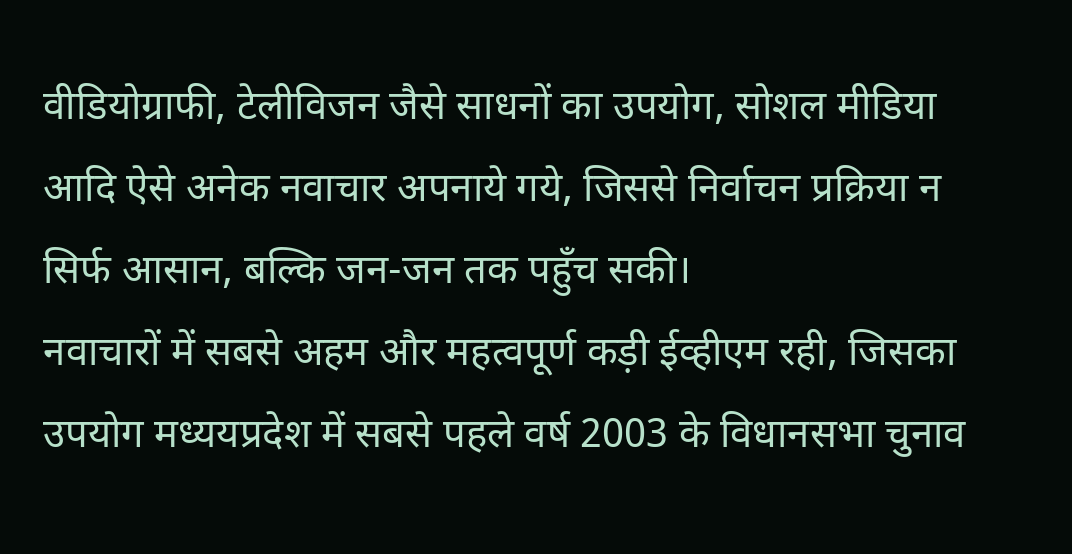वीडियोग्राफी, टेलीविजन जैसे साधनों का उपयोग, सोशल मीडिया आदि ऐसे अनेक नवाचार अपनाये गये, जिससे निर्वाचन प्रक्रिया न सिर्फ आसान, बल्कि जन-जन तक पहुँच सकी।
नवाचारों में सबसे अहम और महत्वपूर्ण कड़ी ईव्हीएम रही, जिसका उपयोग मध्ययप्रदेश में सबसे पहले वर्ष 2003 के विधानसभा चुनाव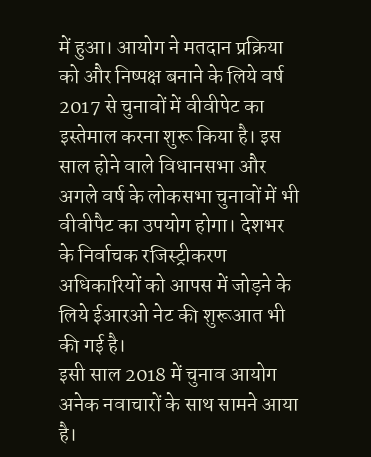में हुआ। आयोग ने मतदान प्रक्रिया को और निष्पक्ष बनाने के लिये वर्ष 2017 से चुनावों में वीवीपेट का इस्तेमाल करना शुरू किया है। इस साल होने वाले विधानसभा और अगले वर्ष के लोकसभा चुनावों में भी वीवीपैट का उपयोग होगा। देशभर के निर्वाचक रजिस्ट्रीकरण अधिकारियों को आपस में जोड़ने के लिये ईआरओ नेट की शुरूआत भी की गई है।
इसी साल 2018 में चुनाव आयोग अनेक नवाचारों के साथ सामने आया है।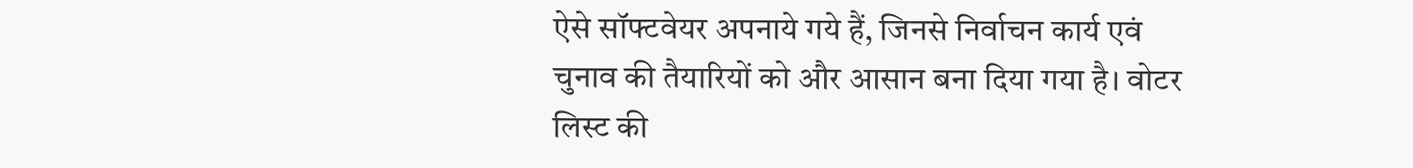ऐसे सॉफ्टवेयर अपनाये गये हैं, जिनसे निर्वाचन कार्य एवं चुनाव की तैयारियों को और आसान बना दिया गया है। वोटर लिस्ट की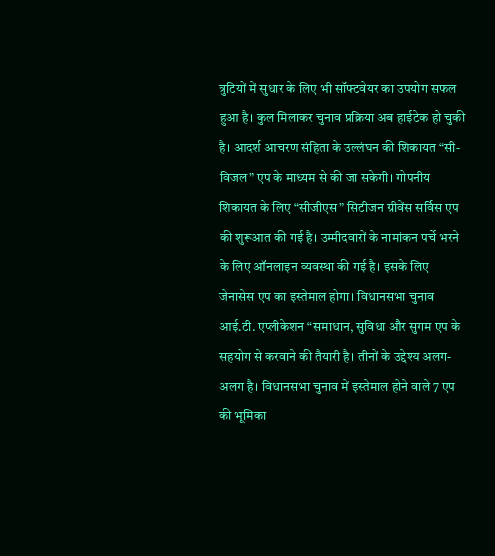त्रुटियों में सुधार के लिए भी सॉफ्टवेयर का उपयोग सफल हुआ है। कुल मिलाकर चुनाव प्रक्रिया अब हाईटेक हो चुकी है। आदर्श आचरण संहिता के उल्लंघन की शिकायत “सी-विजल” एप के माध्यम से की जा सकेगी। गोपनीय शिकायत के लिए “सीजीएस” सिटीजन ग्रीवेंस सर्विस एप की शुरूआत की गई है। उम्मीदवारों के नामांकन पर्चे भरने के लिए ऑनलाइन व्यवस्था की गई है। इसके लिए जेनासेस एप का इस्तेमाल होगा। विधानसभा चुनाव आई.टी. एप्लीकेशन “समाधान, सुविधा और सुगम एप के सहयोग से करवाने की तैयारी है। तीनों के उद्देश्य अलग-अलग है। विधानसभा चुनाव में इस्तेमाल होने वाले 7 एप की भूमिका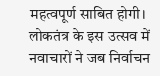महत्वपूर्ण साबित होगी।
लोकतंत्र के इस उत्सव में नवाचारों ने जब निर्वाचन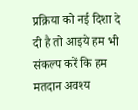प्रक्रिया को नई दिशा दे दी है तो आइये हम भी संकल्प करें कि हम मतदान अवश्य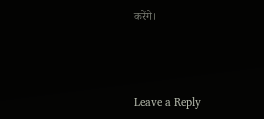करेंगे।




Leave a Reply